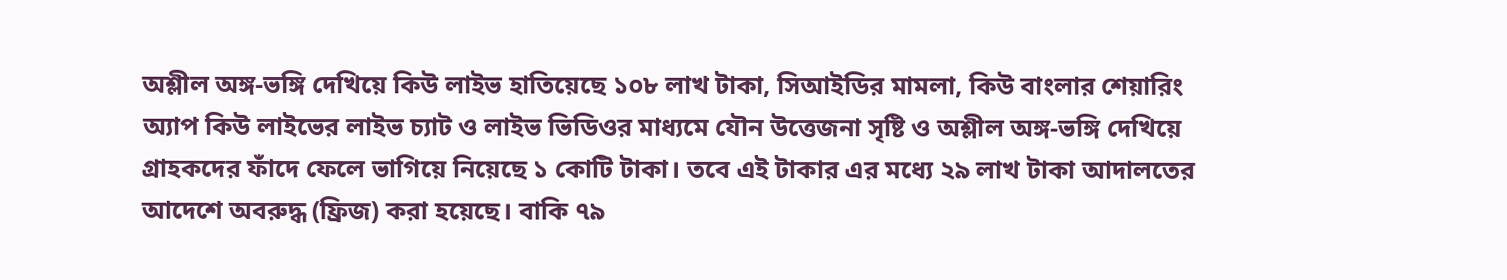অশ্লীল অঙ্গ-ভঙ্গি দেখিয়ে কিউ লাইভ হাতিয়েছে ১০৮ লাখ টাকা, সিআইডির মামলা, কিউ বাংলার শেয়ারিং অ্যাপ কিউ লাইভের লাইভ চ্যাট ও লাইভ ভিডিওর মাধ্যমে যৌন উত্তেজনা সৃষ্টি ও অশ্লীল অঙ্গ-ভঙ্গি দেখিয়ে গ্রাহকদের ফাঁদে ফেলে ভাগিয়ে নিয়েছে ১ কোটি টাকা। তবে এই টাকার এর মধ্যে ২৯ লাখ টাকা আদালতের আদেশে অবরুদ্ধ (ফ্রিজ) করা হয়েছে। বাকি ৭৯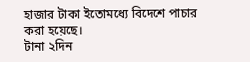হাজার টাকা ইতোমধ্যে বিদেশে পাচার করা হয়েছে।
টানা ২দিন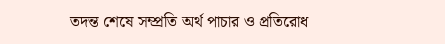তদন্ত শেষে সম্প্রতি অর্থ পাচার ও প্রতিরোধ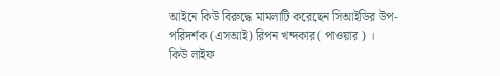আইনে কিউ বিরুদ্ধে মামলাটি করেছেন সিআইডির উপ-পরিদর্শক (এসআই) রিপন খন্দকার( পাওয়ার ) ।
কিউ লাইফ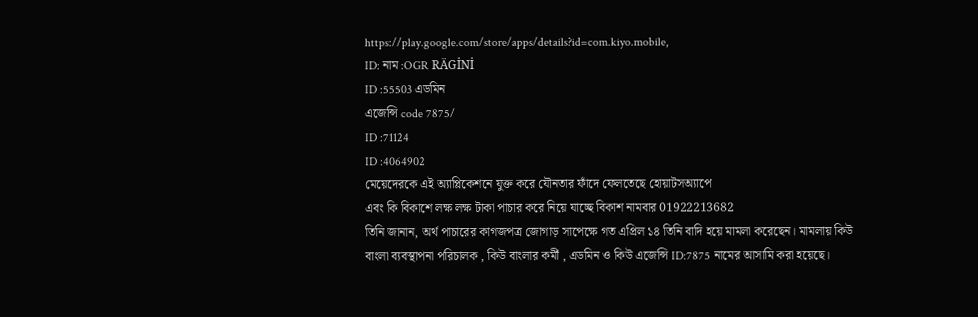https://play.google.com/store/apps/details?id=com.kiyo.mobile,
ID: নাম :OGR RÄGİNİ
ID :55503 এডমিন
এজেন্সি code 7875/
ID :71124
ID :4064902
মেয়েদেরকে এই অ্যাপ্লিকেশনে যুক্ত করে যৌনতার ফাঁদে ফেলতেছে হোয়াটসঅ্যাপে
এবং কি বিকাশে লক্ষ লক্ষ টাকা পাচার করে নিয়ে যাচ্ছে বিকাশ নামবার 01922213682
তিনি জানান, অর্থ পাচারের কাগজপত্র জোগাড় সাপেক্ষে গত এপ্রিল ১৪ তিনি বাদি হয়ে মামলা করেছেন। মামলায় কিউ বাংলা ব্যবস্থাপনা পরিচালক , কিউ বাংলার কর্মী , এডমিন ও কিউ এজেন্সি ID:7875 নামের আসামি করা হয়েছে।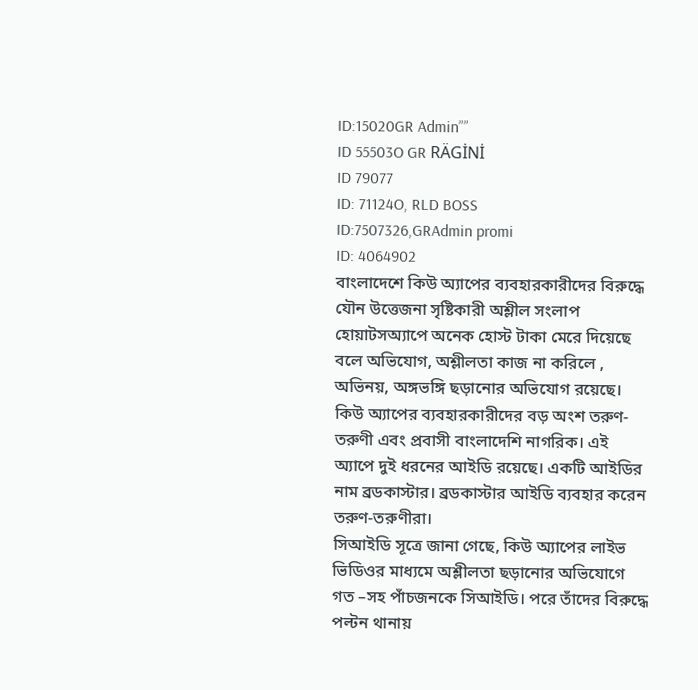ID:15020GR Admin””
ID 55503O GR RÄGİNİ
ID 79077
ID: 71124O, RLD BOSS
ID:7507326,GRAdmin promi
ID: 4064902
বাংলাদেশে কিউ অ্যাপের ব্যবহারকারীদের বিরুদ্ধে যৌন উত্তেজনা সৃষ্টিকারী অশ্লীল সংলাপ হোয়াটসঅ্যাপে অনেক হোস্ট টাকা মেরে দিয়েছে বলে অভিযোগ, অশ্লীলতা কাজ না করিলে , অভিনয়, অঙ্গভঙ্গি ছড়ানোর অভিযোগ রয়েছে। কিউ অ্যাপের ব্যবহারকারীদের বড় অংশ তরুণ-তরুণী এবং প্রবাসী বাংলাদেশি নাগরিক। এই অ্যাপে দুই ধরনের আইডি রয়েছে। একটি আইডির নাম ব্রডকাস্টার। ব্রডকাস্টার আইডি ব্যবহার করেন তরুণ-তরুণীরা।
সিআইডি সূত্রে জানা গেছে, কিউ অ্যাপের লাইভ ভিডিওর মাধ্যমে অশ্লীলতা ছড়ানোর অভিযোগে গত –সহ পাঁচজনকে সিআইডি। পরে তাঁদের বিরুদ্ধে পল্টন থানায়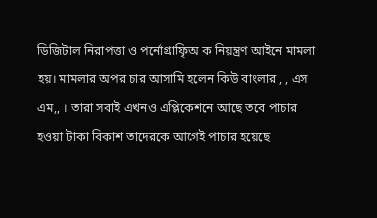ডিজিটাল নিরাপত্তা ও পর্নোগ্রাফিৃঅ ক নিয়ন্ত্রণ আইনে মামলা হয়। মামলার অপর চার আসামি হলেন কিউ বাংলার , , এস এম,, । তারা সবাই এখনও এপ্লিকেশনে আছে তবে পাচার হওয়া টাকা বিকাশ তাদেরকে আগেই পাচার হয়েছে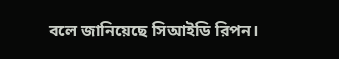বলে জানিয়েছে সিআইডি রিপন।